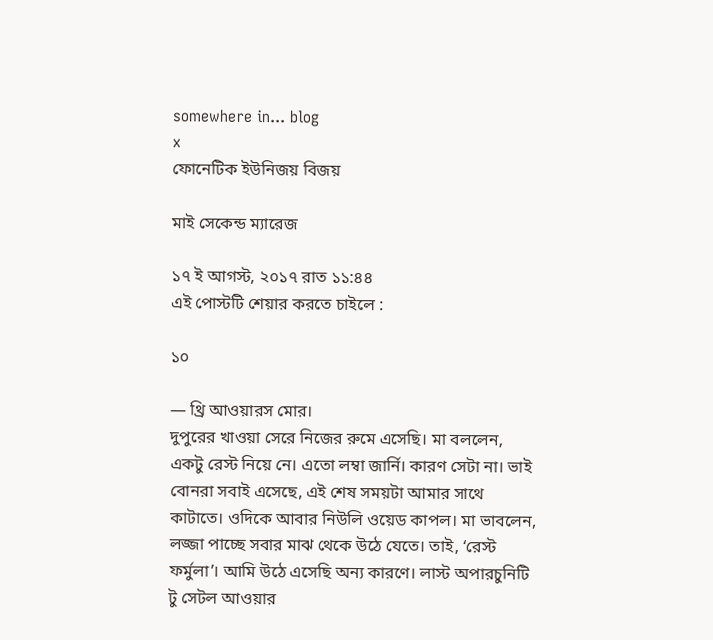somewhere in... blog
x
ফোনেটিক ইউনিজয় বিজয়

মাই সেকেন্ড ম্যারেজ

১৭ ই আগস্ট, ২০১৭ রাত ১১:৪৪
এই পোস্টটি শেয়ার করতে চাইলে :

১০

— থ্রি আওয়ারস মোর।
দুপুরের খাওয়া সেরে নিজের রুমে এসেছি। মা বললেন, একটু রেস্ট নিয়ে নে। এতো লম্বা জার্নি। কারণ সেটা না। ভাই বোনরা সবাই এসেছে, এই শেষ সময়টা আমার সাথে কাটাতে। ওদিকে আবার নিউলি ওয়েড কাপল। মা ভাবলেন, লজ্জা পাচ্ছে সবার মাঝ থেকে উঠে যেতে। তাই, ‘রেস্ট ফর্মুলা’। আমি উঠে এসেছি অন্য কারণে। লাস্ট অপারচুনিটি টু সেটল আওয়ার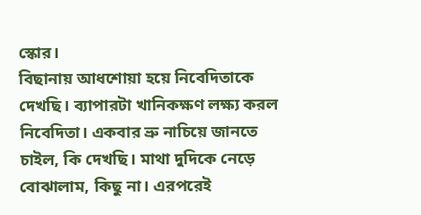স্কোর।
বিছানায় আধশোয়া হয়ে নিবেদিতাকে দেখছি। ব্যাপারটা খানিকক্ষণ লক্ষ্য করল নিবেদিতা। একবার ভ্রু নাচিয়ে জানতে চাইল, কি দেখছি। মাথা দুদিকে নেড়ে বোঝালাম, কিছু না। এরপরেই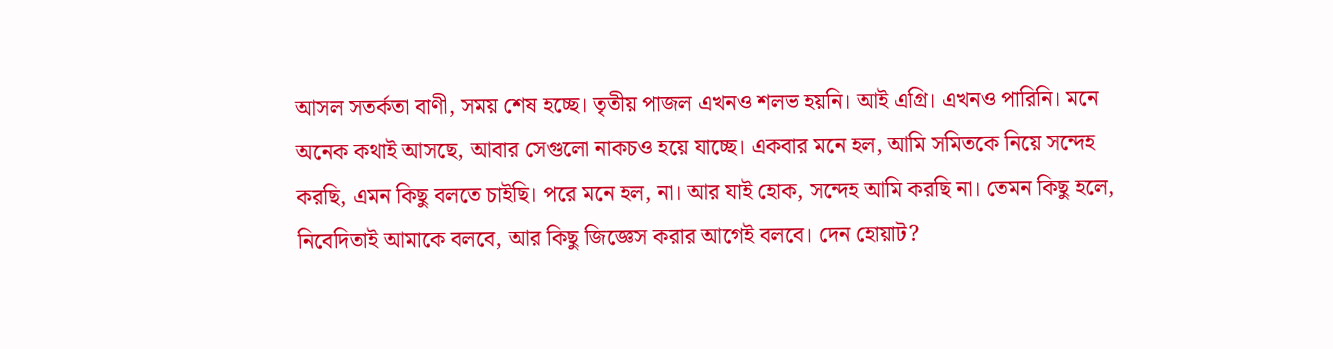আসল সতর্কতা বাণী, সময় শেষ হচ্ছে। তৃতীয় পাজল এখনও শলভ হয়নি। আই এগ্রি। এখনও পারিনি। মনে অনেক কথাই আসছে, আবার সেগুলো নাকচও হয়ে যাচ্ছে। একবার মনে হল, আমি সমিতকে নিয়ে সন্দেহ করছি, এমন কিছু বলতে চাইছি। পরে মনে হল, না। আর যাই হোক, সন্দেহ আমি করছি না। তেমন কিছু হলে, নিবেদিতাই আমাকে বলবে, আর কিছু জিজ্ঞেস করার আগেই বলবে। দেন হোয়াট?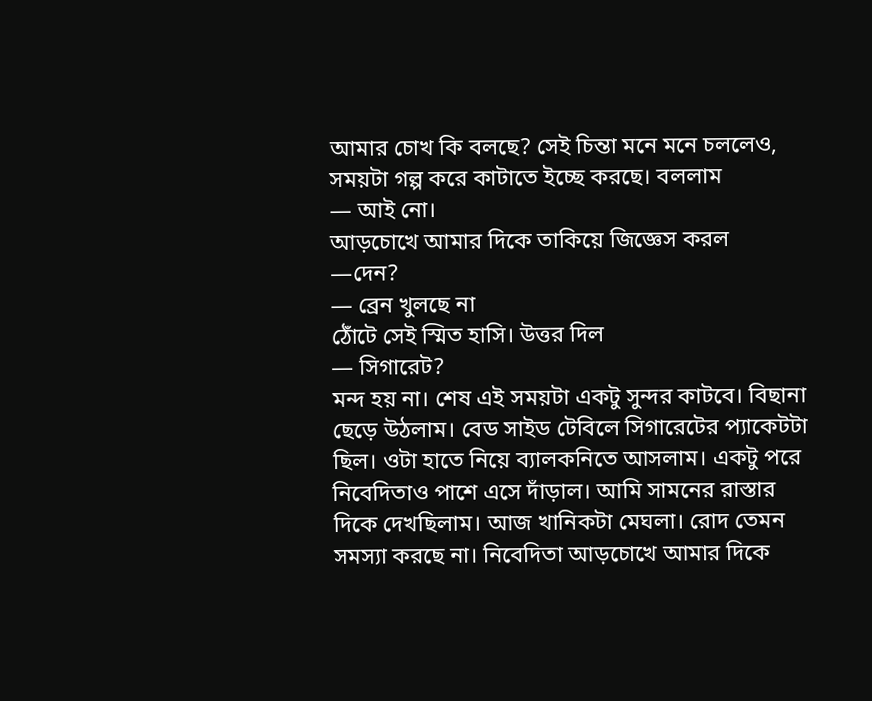আমার চোখ কি বলছে? সেই চিন্তা মনে মনে চললেও, সময়টা গল্প করে কাটাতে ইচ্ছে করছে। বললাম
— আই নো।
আড়চোখে আমার দিকে তাকিয়ে জিজ্ঞেস করল
—দেন?
— ব্রেন খুলছে না
ঠোঁটে সেই স্মিত হাসি। উত্তর দিল
— সিগারেট?
মন্দ হয় না। শেষ এই সময়টা একটু সুন্দর কাটবে। বিছানা ছেড়ে উঠলাম। বেড সাইড টেবিলে সিগারেটের প্যাকেটটা ছিল। ওটা হাতে নিয়ে ব্যালকনিতে আসলাম। একটু পরে নিবেদিতাও পাশে এসে দাঁড়াল। আমি সামনের রাস্তার দিকে দেখছিলাম। আজ খানিকটা মেঘলা। রোদ তেমন সমস্যা করছে না। নিবেদিতা আড়চোখে আমার দিকে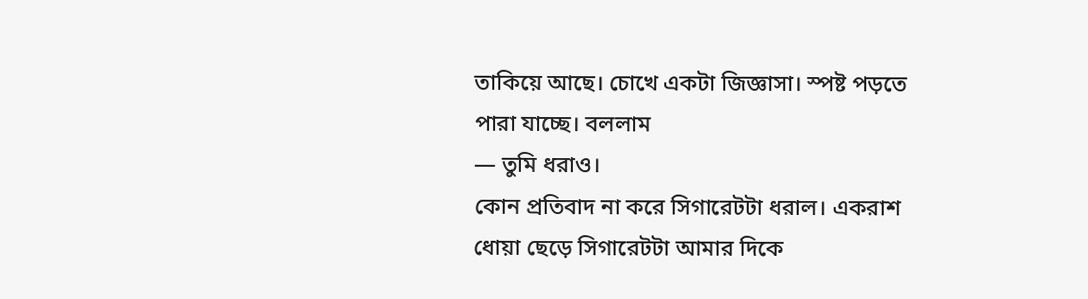তাকিয়ে আছে। চোখে একটা জিজ্ঞাসা। স্পষ্ট পড়তে পারা যাচ্ছে। বললাম
— তুমি ধরাও।
কোন প্রতিবাদ না করে সিগারেটটা ধরাল। একরাশ ধোয়া ছেড়ে সিগারেটটা আমার দিকে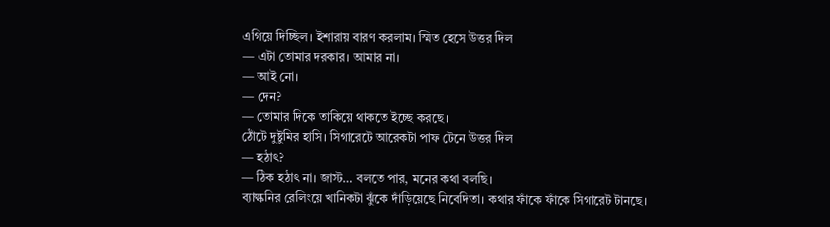এগিয়ে দিচ্ছিল। ইশারায় বারণ করলাম। স্মিত হেসে উত্তর দিল
— এটা তোমার দরকার। আমার না।
— আই নো।
— দেন?
— তোমার দিকে তাকিয়ে থাকতে ইচ্ছে করছে।
ঠোঁটে দুষ্টুমির হাসি। সিগারেটে আরেকটা পাফ টেনে উত্তর দিল
— হঠাৎ?
— ঠিক হঠাৎ না। জাস্ট… বলতে পার, মনের কথা বলছি।
ব্যাল্কনির রেলিংয়ে খানিকটা ঝুঁকে দাঁড়িয়েছে নিবেদিতা। কথার ফাঁকে ফাঁকে সিগারেট টানছে।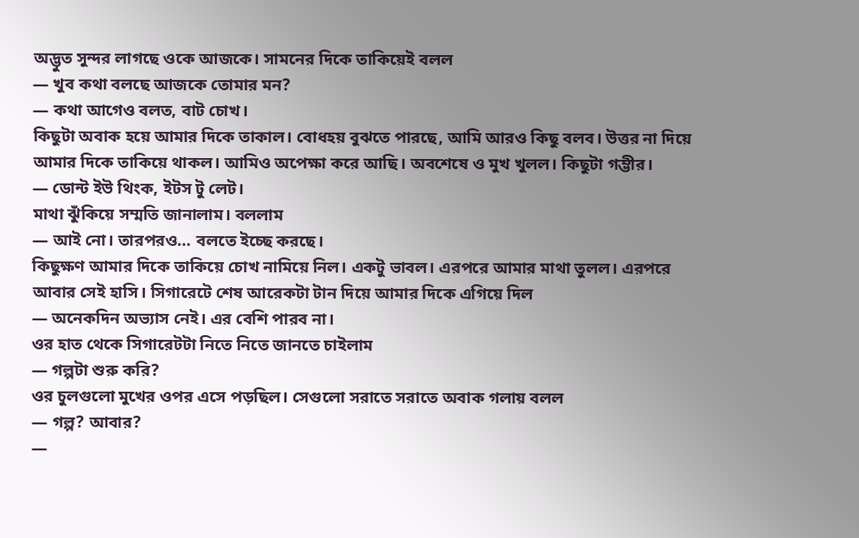অদ্ভুত সুন্দর লাগছে ওকে আজকে। সামনের দিকে তাকিয়েই বলল
— খুব কথা বলছে আজকে তোমার মন?
— কথা আগেও বলত, বাট চোখ।
কিছুটা অবাক হয়ে আমার দিকে তাকাল। বোধহয় বুঝতে পারছে, আমি আরও কিছু বলব। উত্তর না দিয়ে আমার দিকে তাকিয়ে থাকল। আমিও অপেক্ষা করে আছি। অবশেষে ও মুখ খুলল। কিছুটা গম্ভীর।
— ডোন্ট ইউ থিংক, ইটস টু লেট।
মাথা ঝুঁকিয়ে সম্মতি জানালাম। বললাম
— আই নো। তারপরও… বলতে ইচ্ছে করছে।
কিছুক্ষণ আমার দিকে তাকিয়ে চোখ নামিয়ে নিল। একটু ভাবল। এরপরে আমার মাথা তুলল। এরপরে আবার সেই হাসি। সিগারেটে শেষ আরেকটা টান দিয়ে আমার দিকে এগিয়ে দিল
— অনেকদিন অভ্যাস নেই। এর বেশি পারব না।
ওর হাত থেকে সিগারেটটা নিতে নিতে জানতে চাইলাম
— গল্পটা শুরু করি?
ওর চুলগুলো মুখের ওপর এসে পড়ছিল। সেগুলো সরাতে সরাতে অবাক গলায় বলল
— গল্প? আবার?
—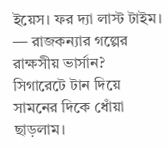ইয়েস। ফর দ্যা লাস্ট টাইম।
— রাজকন্যার গল্পের রাক্ষসীয় ভার্সান?
সিগারেটে টান দিয়ে সামনের দিকে ধোঁয়া ছাড়লাম।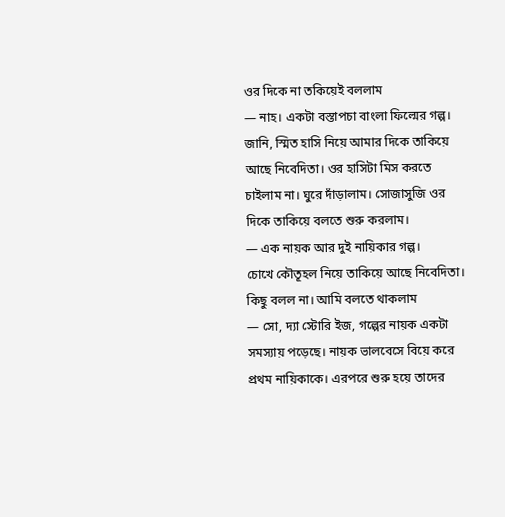ওর দিকে না তকিয়েই বললাম
— নাহ। একটা বস্তাপচা বাংলা ফিল্মের গল্প।
জানি, স্মিত হাসি নিয়ে আমার দিকে তাকিয়ে আছে নিবেদিতা। ওর হাসিটা মিস করতে চাইলাম না। ঘুরে দাঁড়ালাম। সোজাসুজি ওর দিকে তাকিয়ে বলতে শুরু করলাম।
— এক নায়ক আর দুই নায়িকার গল্প।
চোখে কৌতূহল নিয়ে তাকিয়ে আছে নিবেদিতা। কিছু বলল না। আমি বলতে থাকলাম
— সো, দ্যা স্টোরি ইজ, গল্পের নায়ক একটা সমস্যায় পড়েছে। নায়ক ভালবেসে বিয়ে করে প্রথম নায়িকাকে। এরপরে শুরু হয়ে তাদের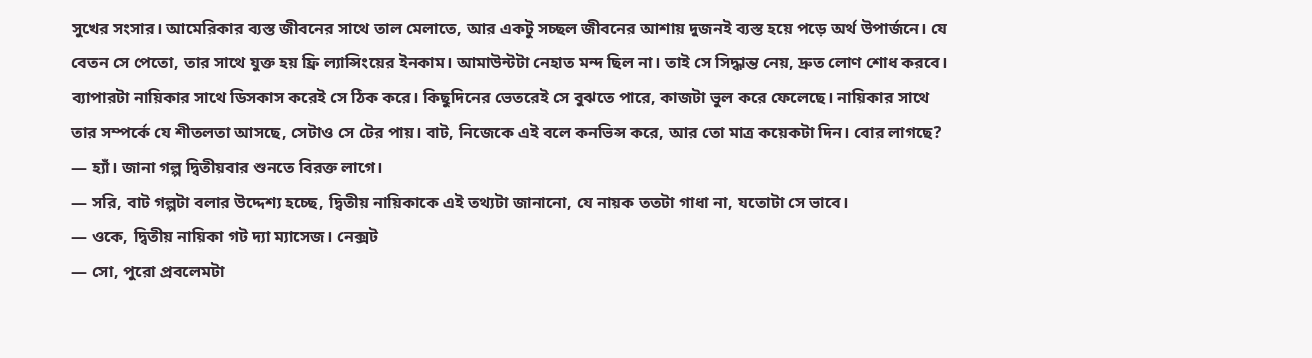সুখের সংসার। আমেরিকার ব্যস্ত জীবনের সাথে তাল মেলাতে, আর একটু সচ্ছল জীবনের আশায় দুজনই ব্যস্ত হয়ে পড়ে অর্থ উপার্জনে। যে বেতন সে পেতো, তার সাথে যুক্ত হয় ফ্রি ল্যান্সিংয়ের ইনকাম। আমাউন্টটা নেহাত মন্দ ছিল না। তাই সে সিদ্ধান্ত নেয়, দ্রুত লোণ শোধ করবে। ব্যাপারটা নায়িকার সাথে ডিসকাস করেই সে ঠিক করে। কিছুদিনের ভেতরেই সে বুঝতে পারে, কাজটা ভুল করে ফেলেছে। নায়িকার সাথে তার সম্পর্কে যে শীতলতা আসছে, সেটাও সে টের পায়। বাট, নিজেকে এই বলে কনভিন্স করে, আর তো মাত্র কয়েকটা দিন। বোর লাগছে?
— হ্যাঁ। জানা গল্প দ্বিতীয়বার শুনতে বিরক্ত লাগে।
— সরি, বাট গল্পটা বলার উদ্দেশ্য হচ্ছে, দ্বিতীয় নায়িকাকে এই তথ্যটা জানানো, যে নায়ক ততটা গাধা না, যতোটা সে ভাবে।
— ওকে, দ্বিতীয় নায়িকা গট দ্যা ম্যাসেজ। নেক্সট
— সো, পুরো প্রবলেমটা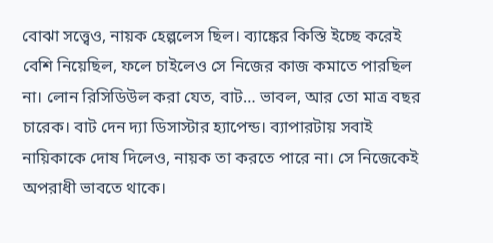বোঝা সত্ত্বেও, নায়ক হেল্পলেস ছিল। ব্যাঙ্কের কিস্তি ইচ্ছে করেই বেশি নিয়েছিল, ফলে চাইলেও সে নিজের কাজ কমাতে পারছিল না। লোন রিসিডিউল করা যেত, বাট… ভাবল, আর তো মাত্র বছর চারেক। বাট দেন দ্যা ডিসাস্টার হ্যাপেন্ড। ব্যাপারটায় সবাই নায়িকাকে দোষ দিলেও, নায়ক তা করতে পারে না। সে নিজেকেই অপরাধী ভাবতে থাকে।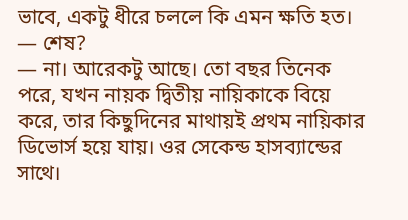ভাবে, একটু ধীরে চললে কি এমন ক্ষতি হত।
— শেষ?
— না। আরেকটু আছে। তো বছর তিনেক পরে, যখন নায়ক দ্বিতীয় নায়িকাকে বিয়ে করে, তার কিছুদিনের মাথায়ই প্রথম নায়িকার ডিভোর্স হয়ে যায়। ওর সেকেন্ড হাসব্যান্ডের সাথে।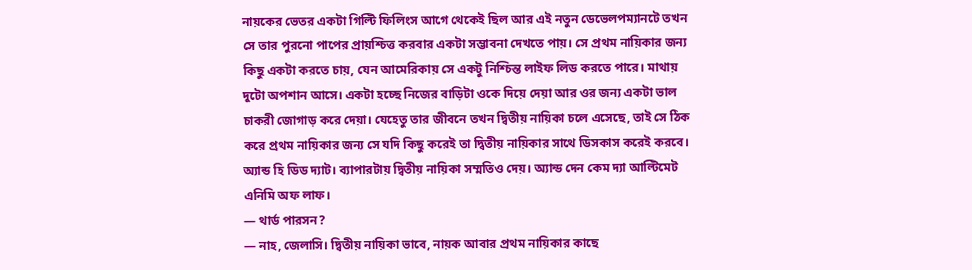নায়কের ভেতর একটা গিল্টি ফিলিংস আগে থেকেই ছিল আর এই নতুন ডেভেলপম্যানটে তখন সে তার পুরনো পাপের প্রায়শ্চিত্ত করবার একটা সম্ভাবনা দেখতে পায়। সে প্রথম নায়িকার জন্য কিছু একটা করতে চায়, যেন আমেরিকায় সে একটু নিশ্চিন্ত লাইফ লিড করতে পারে। মাথায় দুটো অপশান আসে। একটা হচ্ছে নিজের বাড়িটা ওকে দিয়ে দেয়া আর ওর জন্য একটা ভাল চাকরী জোগাড় করে দেয়া। যেহেতু তার জীবনে তখন দ্বিতীয় নায়িকা চলে এসেছে, তাই সে ঠিক করে প্রথম নায়িকার জন্য সে যদি কিছু করেই তা দ্বিতীয় নায়িকার সাথে ডিসকাস করেই করবে। অ্যান্ড হি ডিড দ্যাট। ব্যাপারটায় দ্বিতীয় নায়িকা সম্মতিও দেয়। অ্যান্ড দেন কেম দ্যা আল্টিমেট এনিমি অফ লাফ।
— থার্ড পারসন?
— নাহ, জেলাসি। দ্বিতীয় নায়িকা ভাবে, নায়ক আবার প্রথম নায়িকার কাছে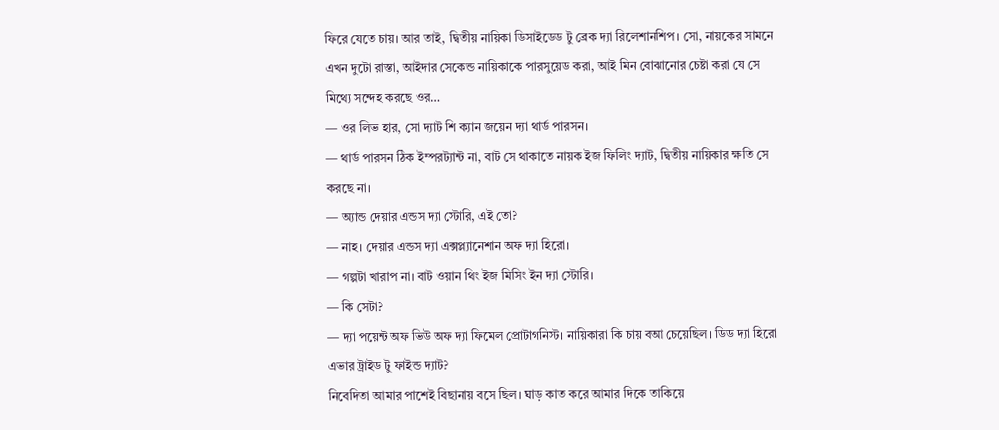ফিরে যেতে চায়। আর তাই, দ্বিতীয় নায়িকা ডিসাইডেড টু ব্রেক দ্যা রিলেশানশিপ। সো, নায়কের সামনে এখন দুটো রাস্তা, আইদার সেকেন্ড নায়িকাকে পারসুয়েড করা, আই মিন বোঝানোর চেষ্টা করা যে সে মিথ্যে সন্দেহ করছে ওর…
— ওর লিভ হার, সো দ্যাট শি ক্যান জয়েন দ্যা থার্ড পারসন।
— থার্ড পারসন ঠিক ইম্পরট্যান্ট না, বাট সে থাকাতে নায়ক ইজ ফিলিং দ্যাট, দ্বিতীয় নায়িকার ক্ষতি সে করছে না।
— অ্যান্ড দেয়ার এন্ডস দ্যা স্টোরি, এই তো?
— নাহ। দেয়ার এন্ডস দ্যা এক্সপ্ল্যানেশান অফ দ্যা হিরো।
— গল্পটা খারাপ না। বাট ওয়ান থিং ইজ মিসিং ইন দ্যা স্টোরি।
— কি সেটা?
— দ্যা পয়েন্ট অফ ভিউ অফ দ্যা ফিমেল প্রোটাগনিস্ট। নায়িকারা কি চায় বআ চেয়েছিল। ডিড দ্যা হিরো এভার ট্রাইড টু ফাইন্ড দ্যাট?
নিবেদিতা আমার পাশেই বিছানায় বসে ছিল। ঘাড় কাত করে আমার দিকে তাকিয়ে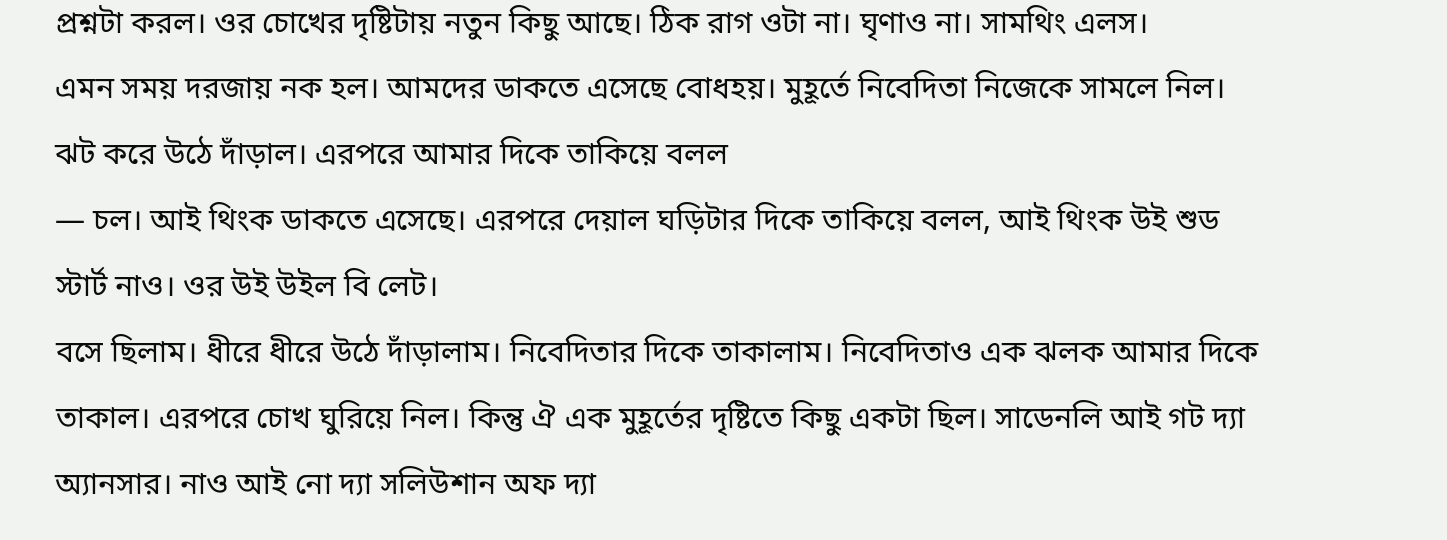প্রশ্নটা করল। ওর চোখের দৃষ্টিটায় নতুন কিছু আছে। ঠিক রাগ ওটা না। ঘৃণাও না। সামথিং এলস।
এমন সময় দরজায় নক হল। আমদের ডাকতে এসেছে বোধহয়। মুহূর্তে নিবেদিতা নিজেকে সামলে নিল। ঝট করে উঠে দাঁড়াল। এরপরে আমার দিকে তাকিয়ে বলল
— চল। আই থিংক ডাকতে এসেছে। এরপরে দেয়াল ঘড়িটার দিকে তাকিয়ে বলল, আই থিংক উই শুড স্টার্ট নাও। ওর উই উইল বি লেট।
বসে ছিলাম। ধীরে ধীরে উঠে দাঁড়ালাম। নিবেদিতার দিকে তাকালাম। নিবেদিতাও এক ঝলক আমার দিকে তাকাল। এরপরে চোখ ঘুরিয়ে নিল। কিন্তু ঐ এক মুহূর্তের দৃষ্টিতে কিছু একটা ছিল। সাডেনলি আই গট দ্যা অ্যানসার। নাও আই নো দ্যা সলিউশান অফ দ্যা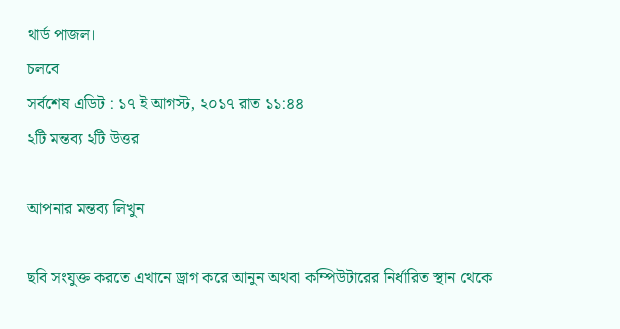থার্ড পাজল।
চলবে
সর্বশেষ এডিট : ১৭ ই আগস্ট, ২০১৭ রাত ১১:৪৪
২টি মন্তব্য ২টি উত্তর

আপনার মন্তব্য লিখুন

ছবি সংযুক্ত করতে এখানে ড্রাগ করে আনুন অথবা কম্পিউটারের নির্ধারিত স্থান থেকে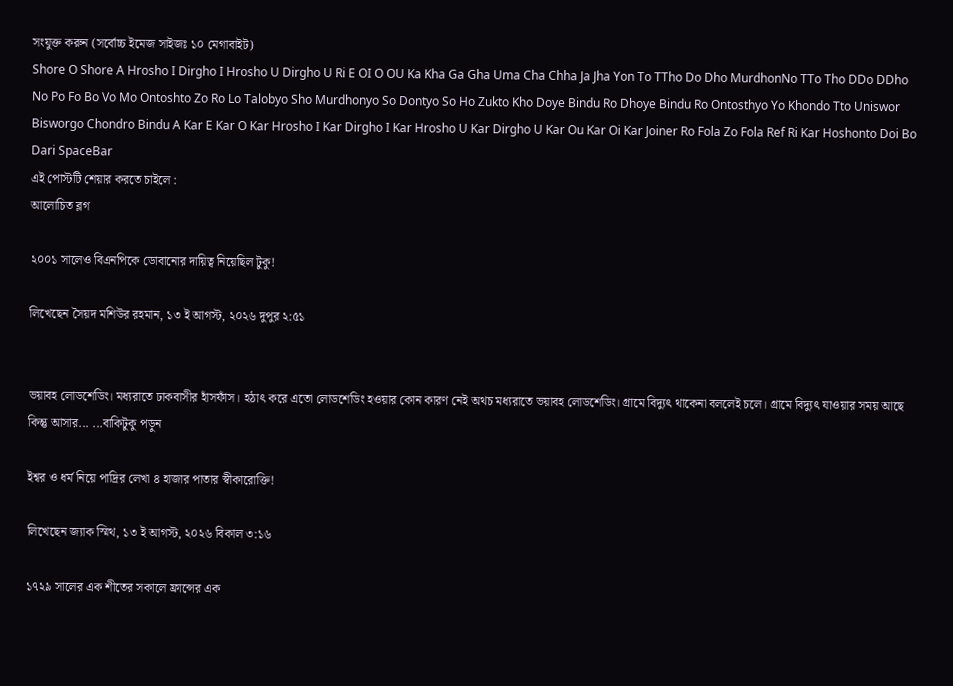সংযুক্ত করুন (সর্বোচ্চ ইমেজ সাইজঃ ১০ মেগাবাইট)
Shore O Shore A Hrosho I Dirgho I Hrosho U Dirgho U Ri E OI O OU Ka Kha Ga Gha Uma Cha Chha Ja Jha Yon To TTho Do Dho MurdhonNo TTo Tho DDo DDho No Po Fo Bo Vo Mo Ontoshto Zo Ro Lo Talobyo Sho Murdhonyo So Dontyo So Ho Zukto Kho Doye Bindu Ro Dhoye Bindu Ro Ontosthyo Yo Khondo Tto Uniswor Bisworgo Chondro Bindu A Kar E Kar O Kar Hrosho I Kar Dirgho I Kar Hrosho U Kar Dirgho U Kar Ou Kar Oi Kar Joiner Ro Fola Zo Fola Ref Ri Kar Hoshonto Doi Bo Dari SpaceBar
এই পোস্টটি শেয়ার করতে চাইলে :
আলোচিত ব্লগ

২০০১ সালেও বিএনপিকে ডোবানোর দায়িত্ব নিয়েছিল টুকু!

লিখেছেন সৈয়দ মশিউর রহমান, ১৩ ই আগস্ট, ২০২৬ দুপুর ২:৫১


ভয়াবহ লোডশেডিং। মধ্যরাতে ঢাকবাসীর হাঁসফাঁস। হঠাৎ করে এতো লোডশেডিং হওয়ার কোন কারণ নেই অথচ মধ্যরাতে ভয়াবহ লোডশেডিং। গ্রামে বিদ্যুৎ থাকেনা বললেই চলে। গ্রামে বিদ্যুৎ যাওয়ার সময় আছে কিন্তু আসার... ...বাকিটুকু পড়ুন

ইশ্বর ও ধর্ম নিয়ে পাদ্রির লেখা ৪ হাজার পাতার স্বীকারোক্তি!

লিখেছেন জ্যাক স্মিথ, ১৩ ই আগস্ট, ২০২৬ বিকাল ৩:১৬

১৭২৯ সালের এক শীতের সকালে ফ্রান্সের এক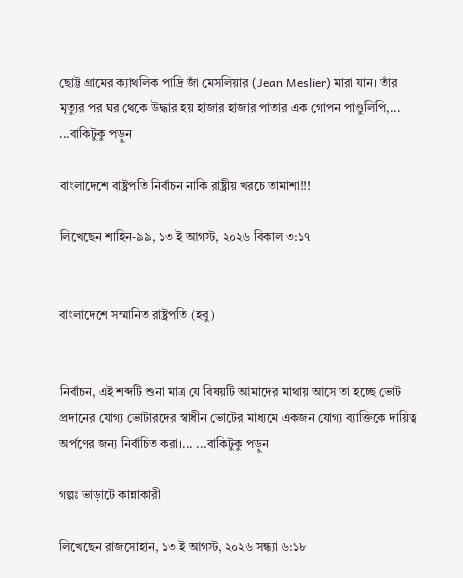ছোট্ট গ্রামের ক্যাথলিক পাদ্রি জাঁ মেসলিয়ার (Jean Meslier) মারা যান। তাঁর মৃত্যুর পর ঘর থেকে উদ্ধার হয় হাজার হাজার পাতার এক গোপন পাণ্ডুলিপি,... ...বাকিটুকু পড়ুন

বাংলাদেশে বাষ্ট্রপতি নির্বাচন নাকি রাষ্ট্রীয় খরচে তামাশা!!!

লিখেছেন শাহিন-৯৯, ১৩ ই আগস্ট, ২০২৬ বিকাল ৩:১৭


বাংলাদেশে সম্মানিত রাষ্ট্রপতি (হবু)


নির্বাচন, এই শব্দটি শুনা মাত্র যে বিষয়টি আমাদের মাথায় আসে তা হচ্ছে ভোট প্রদানের যোগ্য ভোটারদের স্বাধীন ভোটের মাধ্যমে একজন যোগ্য ব্যাক্তিকে দায়িত্ব অর্পণের জন্য নির্বাচিত করা।... ...বাকিটুকু পড়ুন

গল্পঃ ভাড়াটে কান্নাকারী

লিখেছেন রাজসোহান, ১৩ ই আগস্ট, ২০২৬ সন্ধ্যা ৬:১৮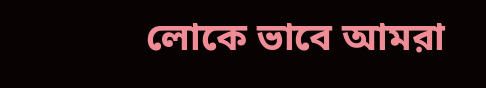লোকে ভাবে আমরা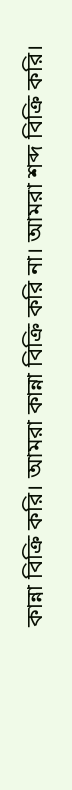কান্না বিক্রি করি। আমরা কান্না বিক্রি করি না। আমরা শব্দ বিক্রি করি।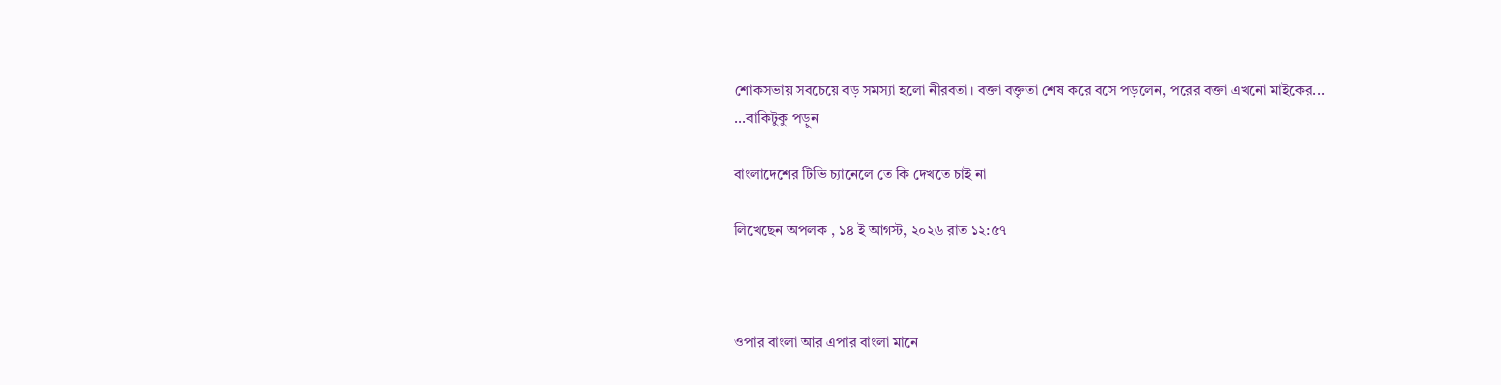শোকসভায় সবচেয়ে বড় সমস্যা হলো নীরবতা। বক্তা বক্তৃতা শেষ করে বসে পড়লেন, পরের বক্তা এখনো মাইকের... ...বাকিটুকু পড়ুন

বাংলাদেশের টিভি চ্যানেলে তে কি দেখতে চাই না

লিখেছেন অপলক , ১৪ ই আগস্ট, ২০২৬ রাত ১২:৫৭



ওপার বাংলা আর এপার বাংলা মানে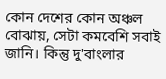কোন দেশের কোন অঞ্চল বোঝায়, সেটা কমবেশি সবাই জানি। কিন্তু দু'বাংলার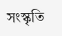সংস্কৃতি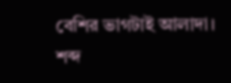বেশির ভাগটাই আলাদা। শব্দ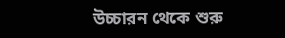উচ্চারন থেকে শুরু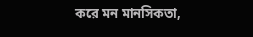করে মন মানসিকতা,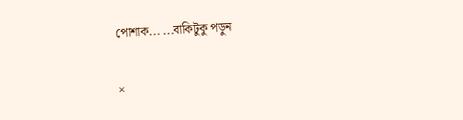পোশাক... ...বাকিটুকু পড়ুন

×